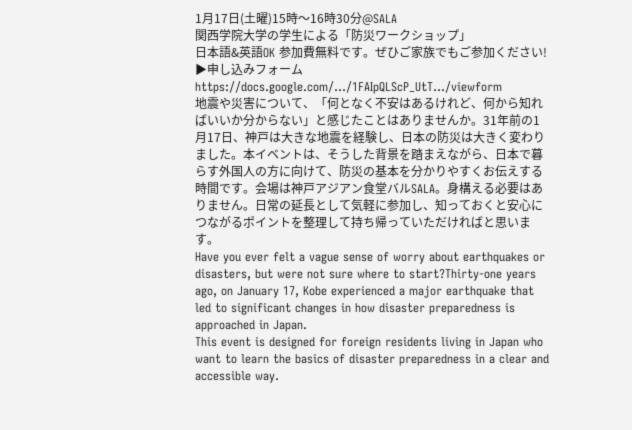1月17日(土曜)15時〜16時30分@SALA
関西学院大学の学生による「防災ワークショップ」
日本語&英語OK 参加費無料です。ぜひご家族でもご参加ください!
▶申し込みフォーム
https://docs.google.com/.../1FAIpQLScP_UtT.../viewform
地震や災害について、「何となく不安はあるけれど、何から知ればいいか分からない」と感じたことはありませんか。31年前の1月17日、神戸は大きな地震を経験し、日本の防災は大きく変わりました。本イベントは、そうした背景を踏まえながら、日本で暮らす外国人の方に向けて、防災の基本を分かりやすくお伝えする時間です。会場は神戸アジアン食堂バルSALA。身構える必要はありません。日常の延長として気軽に参加し、知っておくと安心につながるポイントを整理して持ち帰っていただければと思います。
Have you ever felt a vague sense of worry about earthquakes or disasters, but were not sure where to start?Thirty-one years ago, on January 17, Kobe experienced a major earthquake that led to significant changes in how disaster preparedness is approached in Japan.
This event is designed for foreign residents living in Japan who want to learn the basics of disaster preparedness in a clear and accessible way.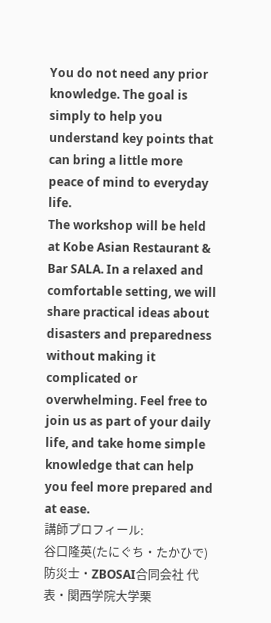You do not need any prior knowledge. The goal is simply to help you understand key points that can bring a little more peace of mind to everyday life.
The workshop will be held at Kobe Asian Restaurant & Bar SALA. In a relaxed and comfortable setting, we will share practical ideas about disasters and preparedness without making it complicated or overwhelming. Feel free to join us as part of your daily life, and take home simple knowledge that can help you feel more prepared and at ease.
講師プロフィール:
谷口隆英(たにぐち・たかひで) 防災士・ZBOSAI合同会社 代表・関西学院大学栗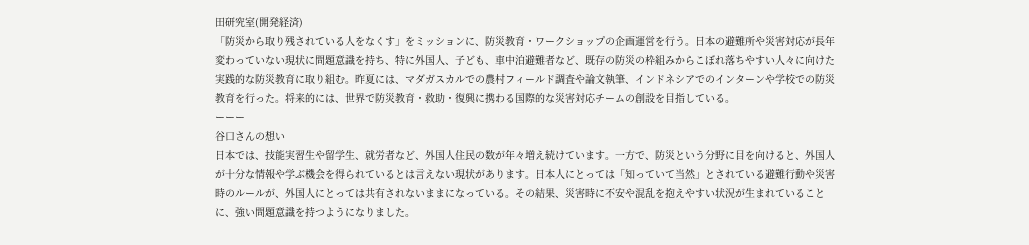田研究室(開発経済)
「防災から取り残されている人をなくす」をミッションに、防災教育・ワークショップの企画運営を行う。日本の避難所や災害対応が長年変わっていない現状に問題意識を持ち、特に外国人、子ども、車中泊避難者など、既存の防災の枠組みからこぼれ落ちやすい人々に向けた実践的な防災教育に取り組む。昨夏には、マダガスカルでの農村フィールド調査や論文執筆、インドネシアでのインターンや学校での防災教育を行った。将来的には、世界で防災教育・救助・復興に携わる国際的な災害対応チームの創設を目指している。
ーーー
谷口さんの想い
日本では、技能実習生や留学生、就労者など、外国人住民の数が年々増え続けています。一方で、防災という分野に目を向けると、外国人が十分な情報や学ぶ機会を得られているとは言えない現状があります。日本人にとっては「知っていて当然」とされている避難行動や災害時のルールが、外国人にとっては共有されないままになっている。その結果、災害時に不安や混乱を抱えやすい状況が生まれていることに、強い問題意識を持つようになりました。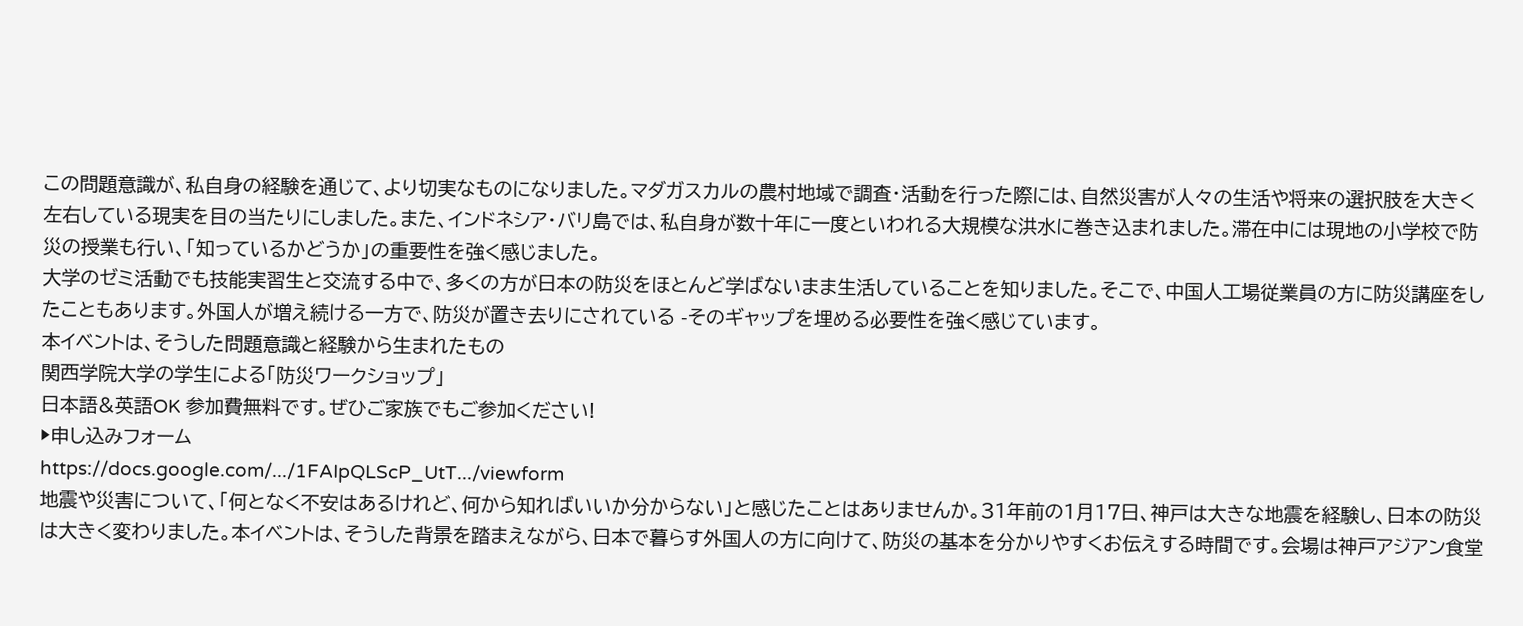この問題意識が、私自身の経験を通じて、より切実なものになりました。マダガスカルの農村地域で調査・活動を行った際には、自然災害が人々の生活や将来の選択肢を大きく左右している現実を目の当たりにしました。また、インドネシア・バリ島では、私自身が数十年に一度といわれる大規模な洪水に巻き込まれました。滞在中には現地の小学校で防災の授業も行い、「知っているかどうか」の重要性を強く感じました。
大学のゼミ活動でも技能実習生と交流する中で、多くの方が日本の防災をほとんど学ばないまま生活していることを知りました。そこで、中国人工場従業員の方に防災講座をしたこともあります。外国人が増え続ける一方で、防災が置き去りにされている -そのギャップを埋める必要性を強く感じています。
本イベントは、そうした問題意識と経験から生まれたもの
関西学院大学の学生による「防災ワークショップ」
日本語&英語OK 参加費無料です。ぜひご家族でもご参加ください!
▶申し込みフォーム
https://docs.google.com/.../1FAIpQLScP_UtT.../viewform
地震や災害について、「何となく不安はあるけれど、何から知ればいいか分からない」と感じたことはありませんか。31年前の1月17日、神戸は大きな地震を経験し、日本の防災は大きく変わりました。本イベントは、そうした背景を踏まえながら、日本で暮らす外国人の方に向けて、防災の基本を分かりやすくお伝えする時間です。会場は神戸アジアン食堂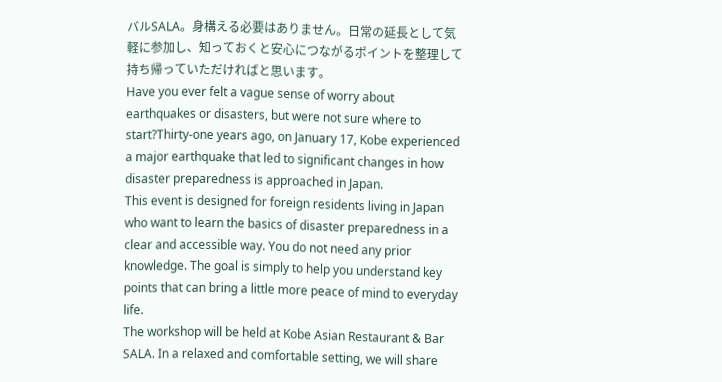バルSALA。身構える必要はありません。日常の延長として気軽に参加し、知っておくと安心につながるポイントを整理して持ち帰っていただければと思います。
Have you ever felt a vague sense of worry about earthquakes or disasters, but were not sure where to start?Thirty-one years ago, on January 17, Kobe experienced a major earthquake that led to significant changes in how disaster preparedness is approached in Japan.
This event is designed for foreign residents living in Japan who want to learn the basics of disaster preparedness in a clear and accessible way. You do not need any prior knowledge. The goal is simply to help you understand key points that can bring a little more peace of mind to everyday life.
The workshop will be held at Kobe Asian Restaurant & Bar SALA. In a relaxed and comfortable setting, we will share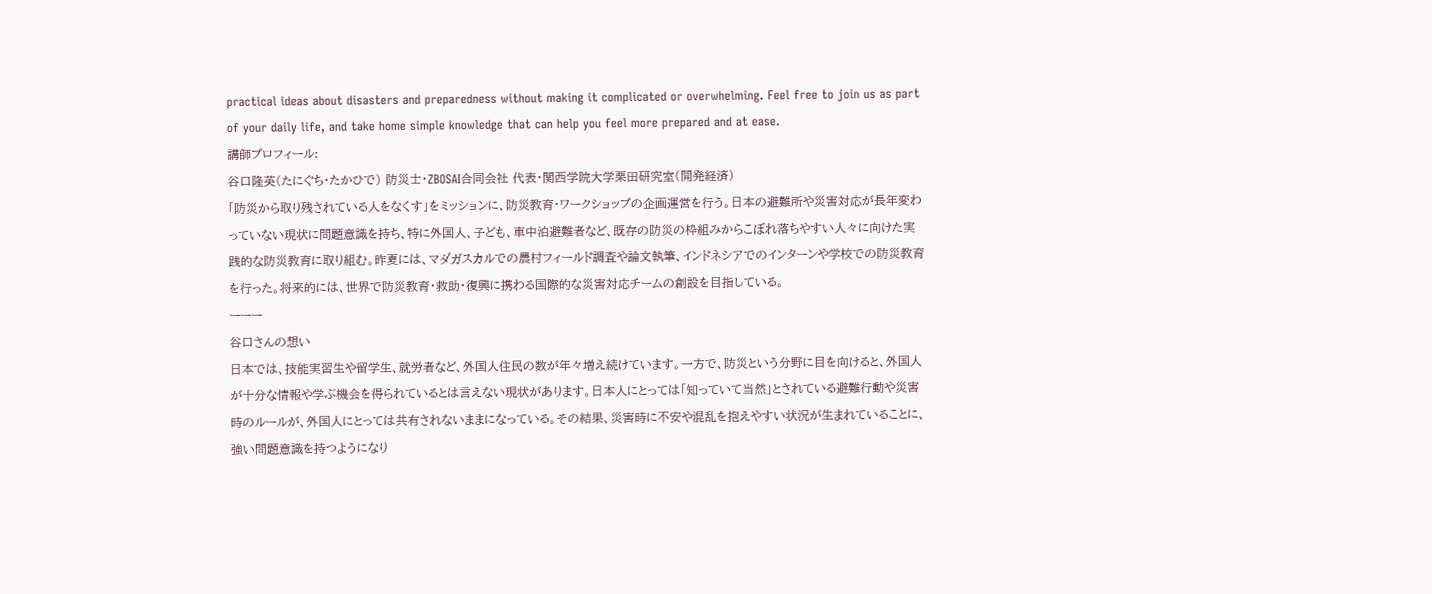practical ideas about disasters and preparedness without making it complicated or overwhelming. Feel free to join us as part of your daily life, and take home simple knowledge that can help you feel more prepared and at ease.
講師プロフィール:
谷口隆英(たにぐち・たかひで) 防災士・ZBOSAI合同会社 代表・関西学院大学栗田研究室(開発経済)
「防災から取り残されている人をなくす」をミッションに、防災教育・ワークショップの企画運営を行う。日本の避難所や災害対応が長年変わっていない現状に問題意識を持ち、特に外国人、子ども、車中泊避難者など、既存の防災の枠組みからこぼれ落ちやすい人々に向けた実践的な防災教育に取り組む。昨夏には、マダガスカルでの農村フィールド調査や論文執筆、インドネシアでのインターンや学校での防災教育を行った。将来的には、世界で防災教育・救助・復興に携わる国際的な災害対応チームの創設を目指している。
ーーー
谷口さんの想い
日本では、技能実習生や留学生、就労者など、外国人住民の数が年々増え続けています。一方で、防災という分野に目を向けると、外国人が十分な情報や学ぶ機会を得られているとは言えない現状があります。日本人にとっては「知っていて当然」とされている避難行動や災害時のルールが、外国人にとっては共有されないままになっている。その結果、災害時に不安や混乱を抱えやすい状況が生まれていることに、強い問題意識を持つようになり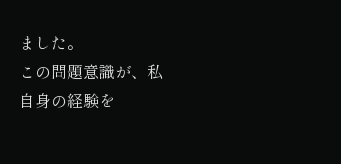ました。
この問題意識が、私自身の経験を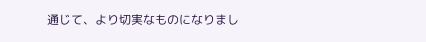通じて、より切実なものになりまし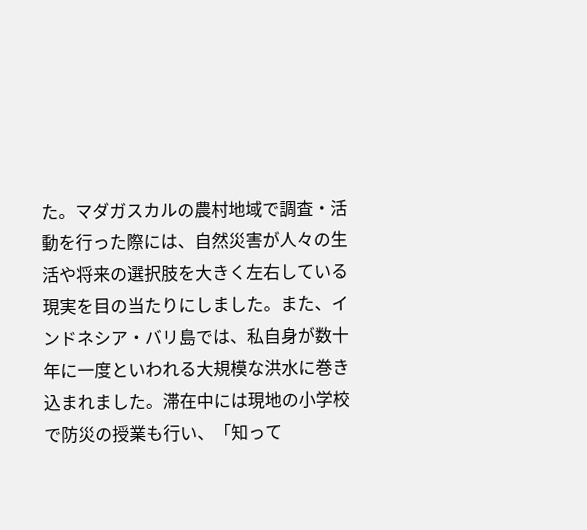た。マダガスカルの農村地域で調査・活動を行った際には、自然災害が人々の生活や将来の選択肢を大きく左右している現実を目の当たりにしました。また、インドネシア・バリ島では、私自身が数十年に一度といわれる大規模な洪水に巻き込まれました。滞在中には現地の小学校で防災の授業も行い、「知って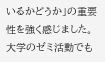いるかどうか」の重要性を強く感じました。
大学のゼミ活動でも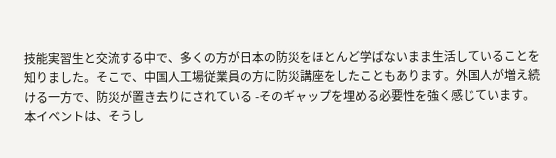技能実習生と交流する中で、多くの方が日本の防災をほとんど学ばないまま生活していることを知りました。そこで、中国人工場従業員の方に防災講座をしたこともあります。外国人が増え続ける一方で、防災が置き去りにされている -そのギャップを埋める必要性を強く感じています。
本イベントは、そうし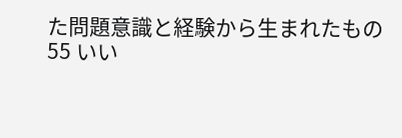た問題意識と経験から生まれたもの
55 いい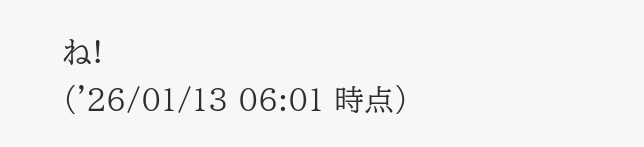ね!
('26/01/13 06:01 時点)